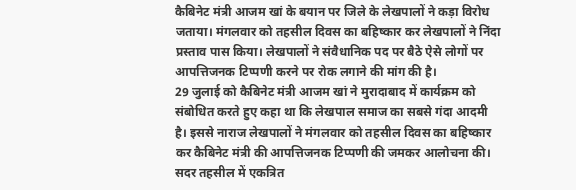कैबिनेट मंत्री आजम खां के बयान पर जिले के लेखपालों ने कड़ा विरोध जताया। मंगलवार को तहसील दिवस का बहिष्कार कर लेखपालों ने निंदा प्रस्ताव पास किया। लेखपालों ने संवैधानिक पद पर बैठे ऐसे लोगों पर आपत्तिजनक टिप्पणी करने पर रोक लगाने की मांग की है।
29 जुलाई को कैबिनेट मंत्री आजम खां ने मुरादाबाद में कार्यक्रम को संबोधित करते हुए कहा था कि लेखपाल समाज का सबसे गंदा आदमी है। इससे नाराज लेखपालों ने मंगलवार को तहसील दिवस का बहिष्कार कर कैबिनेट मंत्री की आपत्तिजनक टिप्पणी की जमकर आलोचना की। सदर तहसील में एकत्रित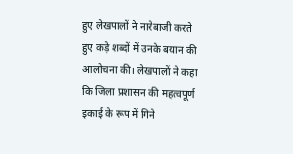हुए लेखपालों ने नारेबाजी करते हुए कड़े शब्दों में उनके बयान की आलोचना की। लेखपालों ने कहा कि जिला प्रशासन की महत्वपूर्ण इकाई के रूप में गिने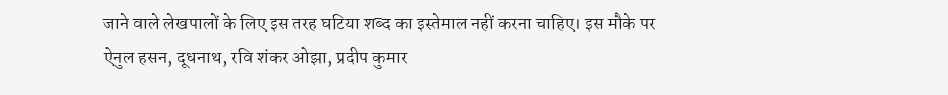जाने वाले लेखपालों के लिए इस तरह घटिया शब्द का इस्तेमाल नहीं करना चाहिए। इस मौके पर ऐनुल हसन, दूधनाथ, रवि शंकर ओझा, प्रदीप कुमार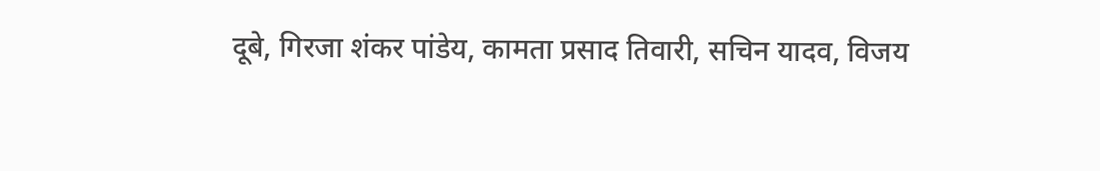दूबे, गिरजा शंकर पांडेय, कामता प्रसाद तिवारी, सचिन यादव, विजय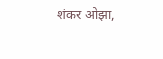शंकर ओझा,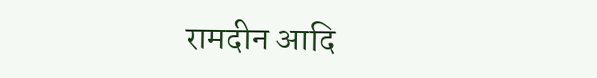रामदीन आदि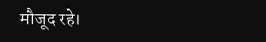मौजूद रहे।